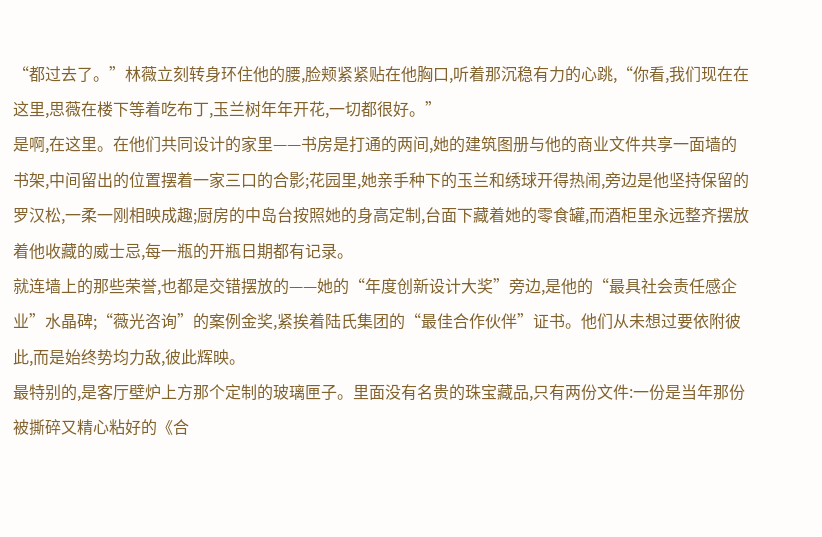“都过去了。”林薇立刻转身环住他的腰,脸颊紧紧贴在他胸口,听着那沉稳有力的心跳,“你看,我们现在在这里,思薇在楼下等着吃布丁,玉兰树年年开花,一切都很好。”
是啊,在这里。在他们共同设计的家里——书房是打通的两间,她的建筑图册与他的商业文件共享一面墙的书架,中间留出的位置摆着一家三口的合影;花园里,她亲手种下的玉兰和绣球开得热闹,旁边是他坚持保留的罗汉松,一柔一刚相映成趣;厨房的中岛台按照她的身高定制,台面下藏着她的零食罐,而酒柜里永远整齐摆放着他收藏的威士忌,每一瓶的开瓶日期都有记录。
就连墙上的那些荣誉,也都是交错摆放的——她的“年度创新设计大奖”旁边,是他的“最具社会责任感企业”水晶碑;“薇光咨询”的案例金奖,紧挨着陆氏集团的“最佳合作伙伴”证书。他们从未想过要依附彼此,而是始终势均力敌,彼此辉映。
最特别的,是客厅壁炉上方那个定制的玻璃匣子。里面没有名贵的珠宝藏品,只有两份文件:一份是当年那份被撕碎又精心粘好的《合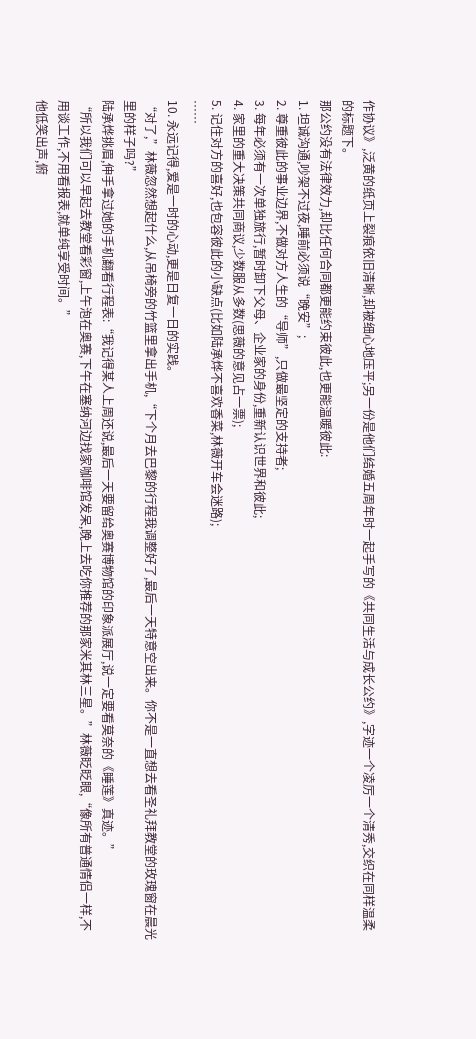作协议》,泛黄的纸页上裂痕依旧清晰,却被细心地压平;另一份是他们结婚五周年时一起手写的《共同生活与成长公约》,字迹一个凌厉一个清秀,交织在同样温柔的标题下。
那公约没有法律效力,却比任何合同都更能约束彼此,也更能温暖彼此:
1. 坦诚沟通,吵架不过夜,睡前必须说“晚安”;
2. 尊重彼此的事业边界,不做对方人生的“导师”,只做最坚定的支持者;
3. 每年必须有一次单独旅行,暂时卸下父母、企业家的身份,重新认识世界和彼此;
4. 家里的重大决策共同商议,少数服从多数(思薇的意见占一票);
5. 记住对方的喜好,也包容彼此的小缺点(比如陆承烨不喜欢香菜,林薇开车会迷路);
……
10. 永远记得,爱是一时的心动,更是日复一日的实践。
“对了,”林薇忽然想起什么,从吊椅旁的竹篮里拿出手机,“下个月去巴黎的行程我调整好了,最后一天特意空出来。你不是一直想去看圣礼拜教堂的玫瑰窗在晨光里的样子吗?”
陆承烨挑眉,伸手拿过她的手机翻看行程表:“我记得某人上周还说,最后一天要留给奥赛博物馆的印象派展厅,说一定要看莫奈的《睡莲》真迹。”
“所以我们可以早起去教堂看彩窗,上午泡在奥赛,下午在塞纳河边找家咖啡馆发呆,晚上去吃你推荐的那家米其林三星。”林薇眨眨眼,“像所有普通情侣一样,不用谈工作,不用看报表,就单纯享受时间。”
他低笑出声,俯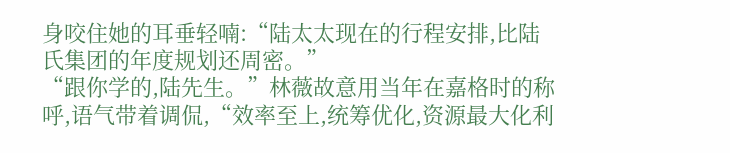身咬住她的耳垂轻喃:“陆太太现在的行程安排,比陆氏集团的年度规划还周密。”
“跟你学的,陆先生。”林薇故意用当年在嘉格时的称呼,语气带着调侃,“效率至上,统筹优化,资源最大化利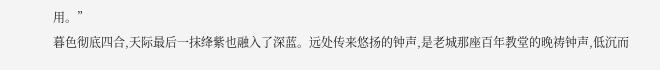用。”
暮色彻底四合,天际最后一抹绛紫也融入了深蓝。远处传来悠扬的钟声,是老城那座百年教堂的晚祷钟声,低沉而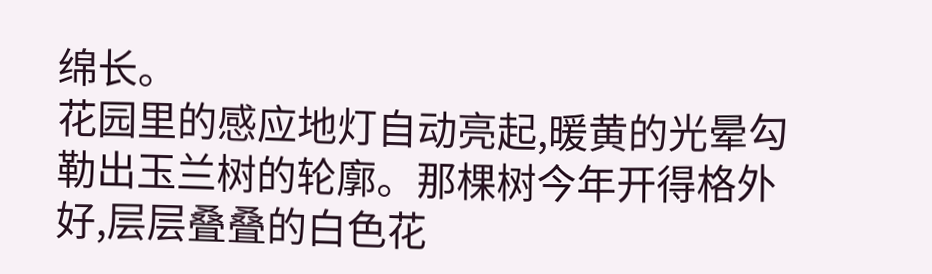绵长。
花园里的感应地灯自动亮起,暖黄的光晕勾勒出玉兰树的轮廓。那棵树今年开得格外好,层层叠叠的白色花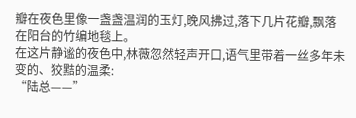瓣在夜色里像一盏盏温润的玉灯,晚风拂过,落下几片花瓣,飘落在阳台的竹编地毯上。
在这片静谧的夜色中,林薇忽然轻声开口,语气里带着一丝多年未变的、狡黠的温柔:
“陆总——”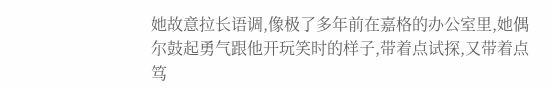她故意拉长语调,像极了多年前在嘉格的办公室里,她偶尔鼓起勇气跟他开玩笑时的样子,带着点试探,又带着点笃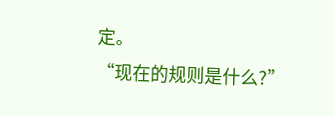定。
“现在的规则是什么?”